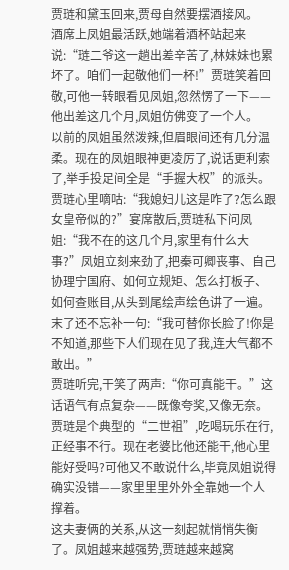贾琏和黛玉回来,贾母自然要摆酒接风。
酒席上凤姐最活跃,她端着酒杯站起来说:“琏二爷这一趟出差辛苦了,林妹妹也累坏了。咱们一起敬他们一杯!”贾琏笑着回敬,可他一转眼看见凤姐,忽然愣了一下——他出差这几个月,凤姐仿佛变了一个人。
以前的凤姐虽然泼辣,但眉眼间还有几分温柔。现在的凤姐眼神更凌厉了,说话更利索了,举手投足间全是“手握大权”的派头。
贾琏心里嘀咕:“我媳妇儿这是咋了?怎么跟女皇帝似的?”宴席散后,贾琏私下问凤姐:“我不在的这几个月,家里有什么大事?”凤姐立刻来劲了,把秦可卿丧事、自己协理宁国府、如何立规矩、怎么打板子、如何查账目,从头到尾绘声绘色讲了一遍。末了还不忘补一句:“我可替你长脸了!你是不知道,那些下人们现在见了我,连大气都不敢出。”
贾琏听完,干笑了两声:“你可真能干。”这话语气有点复杂——既像夸奖,又像无奈。贾琏是个典型的“二世祖”,吃喝玩乐在行,正经事不行。现在老婆比他还能干,他心里能好受吗?可他又不敢说什么,毕竟凤姐说得确实没错——家里里里外外全靠她一个人撑着。
这夫妻俩的关系,从这一刻起就悄悄失衡了。凤姐越来越强势,贾琏越来越窝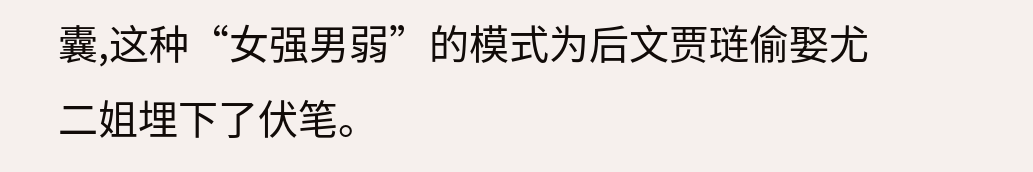囊,这种“女强男弱”的模式为后文贾琏偷娶尤二姐埋下了伏笔。